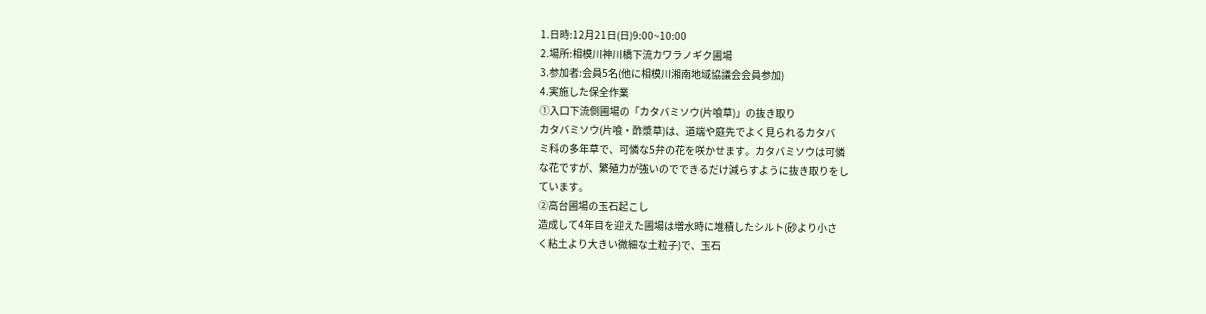1.日時:12月21日(日)9:00~10:00
2.場所:相模川神川橋下流カワラノギク圃場
3.参加者:会員5名(他に相模川湘南地域協議会会員参加)
4.実施した保全作業
①入口下流側圃場の「カタバミソウ(片喰草)」の抜き取り
カタバミソウ(片喰・酢漿草)は、道端や庭先でよく見られるカタバ
ミ科の多年草で、可憐な5弁の花を咲かせます。カタバミソウは可憐
な花ですが、繁殖力が強いのでできるだけ減らすように抜き取りをし
ています。
②高台圃場の玉石起こし
造成して4年目を迎えた圃場は増水時に堆積したシルト(砂より小さ
く粘土より大きい微細な土粒子)で、玉石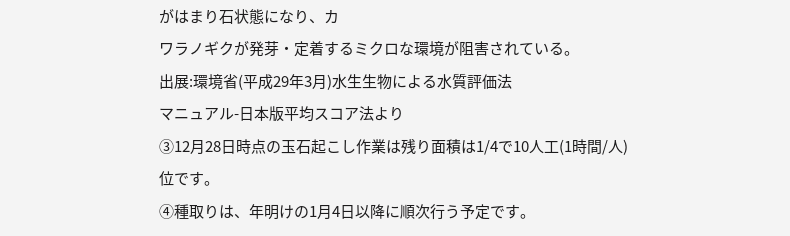がはまり石状態になり、カ
ワラノギクが発芽・定着するミクロな環境が阻害されている。
出展:環境省(平成29年3月)水生生物による水質評価法
マニュアル-日本版平均スコア法より
③12月28日時点の玉石起こし作業は残り面積は1/4で10人工(1時間/人)
位です。
④種取りは、年明けの1月4日以降に順次行う予定です。